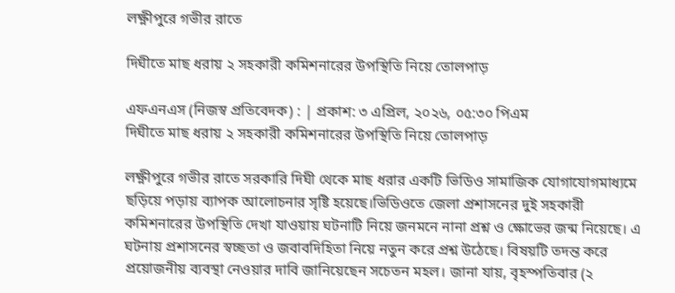লক্ষ্ণীপুরে গভীর রাতে

দিঘীতে মাছ ধরায় ২ সহকারী কমিশনারের উপস্থিতি নিয়ে তোলপাড়

এফএনএস (নিজস্ব প্রতিবেদক) : | প্রকাশ: ৩ এপ্রিল, ২০২৬, ০৫:৩০ পিএম
দিঘীতে মাছ ধরায় ২ সহকারী কমিশনারের উপস্থিতি নিয়ে তোলপাড়

লক্ষ্ণীপুরে গভীর রাতে সরকারি দিঘী থেকে মাছ ধরার একটি ভিডিও সামাজিক যোগাযোগমাধ্যমে ছড়িয়ে পড়ায় ব্যাপক আলোচনার সৃষ্টি হয়েছে।ভিডিওতে জেলা প্রশাসনের দুই সহকারী কমিশনারের উপস্থিতি দেখা যাওয়ায় ঘটনাটি নিয়ে জনমনে নানা প্রশ্ন ও ক্ষোভের জন্ম নিয়েছে। এ ঘটনায় প্রশাসনের স্বচ্ছতা ও জবাবদিহিতা নিয়ে নতুন করে প্রশ্ন উঠেছে। বিষয়টি তদন্ত করে প্রয়োজনীয় ব্যবস্থা নেওয়ার দাবি জানিয়েছেন সচেতন মহল। জানা যায়, বৃহস্পতিবার (২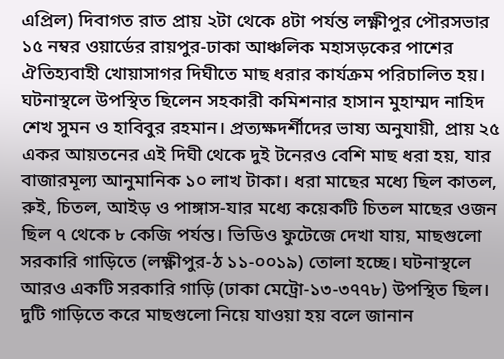এপ্রিল) দিবাগত রাত প্রায় ২টা থেকে ৪টা পর্যন্ত লক্ষ্ণীপুর পৌরসভার ১৫ নম্বর ওয়ার্ডের রায়পুর-ঢাকা আঞ্চলিক মহাসড়কের পাশের ঐতিহ্যবাহী খোয়াসাগর দিঘীতে মাছ ধরার কার্যক্রম পরিচালিত হয়। ঘটনাস্থলে উপস্থিত ছিলেন সহকারী কমিশনার হাসান মুহাম্মদ নাহিদ শেখ সুমন ও হাবিবুর রহমান। প্রত্যক্ষদর্শীদের ভাষ্য অনুযায়ী, প্রায় ২৫ একর আয়তনের এই দিঘী থেকে দুই টনেরও বেশি মাছ ধরা হয়, যার বাজারমূল্য আনুমানিক ১০ লাখ টাকা। ধরা মাছের মধ্যে ছিল কাতল, রুই, চিতল, আইড় ও পাঙ্গাস-যার মধ্যে কয়েকটি চিতল মাছের ওজন ছিল ৭ থেকে ৮ কেজি পর্যন্ত। ভিডিও ফুটেজে দেখা যায়, মাছগুলো সরকারি গাড়িতে (লক্ষ্ণীপুর-ঠ ১১-০০১৯) তোলা হচ্ছে। ঘটনাস্থলে আরও একটি সরকারি গাড়ি (ঢাকা মেট্রো-১৩-৩৭৭৮) উপস্থিত ছিল। দুটি গাড়িতে করে মাছগুলো নিয়ে যাওয়া হয় বলে জানান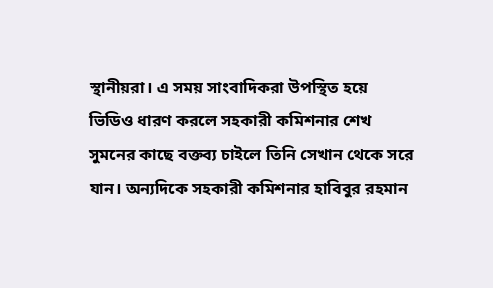স্থানীয়রা। এ সময় সাংবাদিকরা উপস্থিত হয়ে ভিডিও ধারণ করলে সহকারী কমিশনার শেখ সুমনের কাছে বক্তব্য চাইলে তিনি সেখান থেকে সরে যান। অন্যদিকে সহকারী কমিশনার হাবিবুর রহমান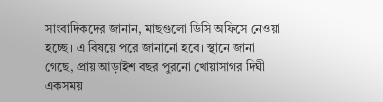সাংবাদিকদের জানান, মাছগুলো ডিসি অফিসে নেওয়া হচ্ছে। এ বিষয়ে পরে জানানো হবে। স্থানে জানা গেছে, প্রায় আড়াইশ বছর পুরনো খোয়াসাগর দিঘী একসময়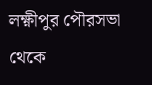লক্ষ্ণীপুর পৌরসভা থেকে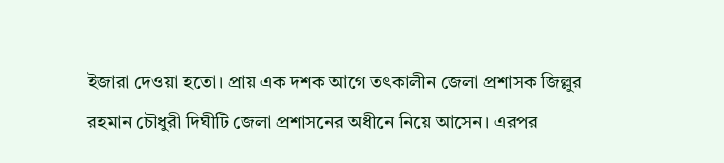ইজারা দেওয়া হতো। প্রায় এক দশক আগে তৎকালীন জেলা প্রশাসক জিল্লুর রহমান চৌধুরী দিঘীটি জেলা প্রশাসনের অধীনে নিয়ে আসেন। এরপর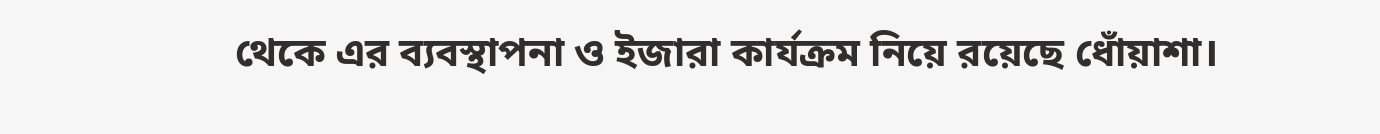থেকে এর ব্যবস্থাপনা ও ইজারা কার্যক্রম নিয়ে রয়েছে ধোঁয়াশা।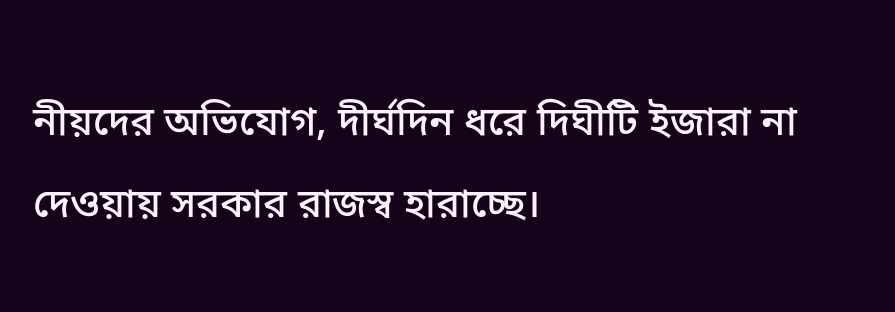নীয়দের অভিযোগ, দীর্ঘদিন ধরে দিঘীটি ইজারা না দেওয়ায় সরকার রাজস্ব হারাচ্ছে।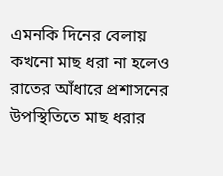এমনকি দিনের বেলায় কখনো মাছ ধরা না হলেও রাতের আঁধারে প্রশাসনের উপস্থিতিতে মাছ ধরার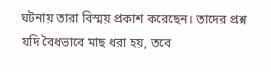ঘটনায় তারা বিস্ময় প্রকাশ করেছেন। তাদের প্রশ্ন যদি বৈধভাবে মাছ ধরা হয়, তবে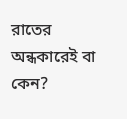রাতের অন্ধকারেই বা কেন?